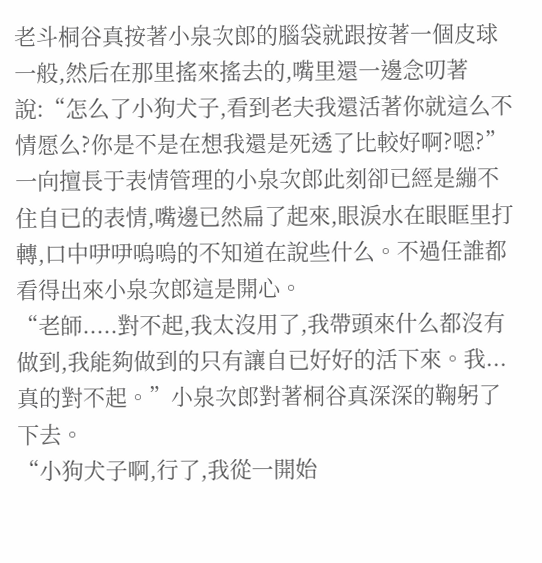老斗桐谷真按著小泉次郎的腦袋就跟按著一個皮球一般,然后在那里搖來搖去的,嘴里還一邊念叨著說:“怎么了小狗犬子,看到老夫我還活著你就這么不情愿么?你是不是在想我還是死透了比較好啊?嗯?”
一向擅長于表情管理的小泉次郎此刻卻已經是繃不住自已的表情,嘴邊已然扁了起來,眼淚水在眼眶里打轉,口中吚吚嗚嗚的不知道在說些什么。不過任誰都看得出來小泉次郎這是開心。
“老師.....對不起,我太沒用了,我帶頭來什么都沒有做到,我能夠做到的只有讓自已好好的活下來。我...真的對不起。”小泉次郎對著桐谷真深深的鞠躬了下去。
“小狗犬子啊,行了,我從一開始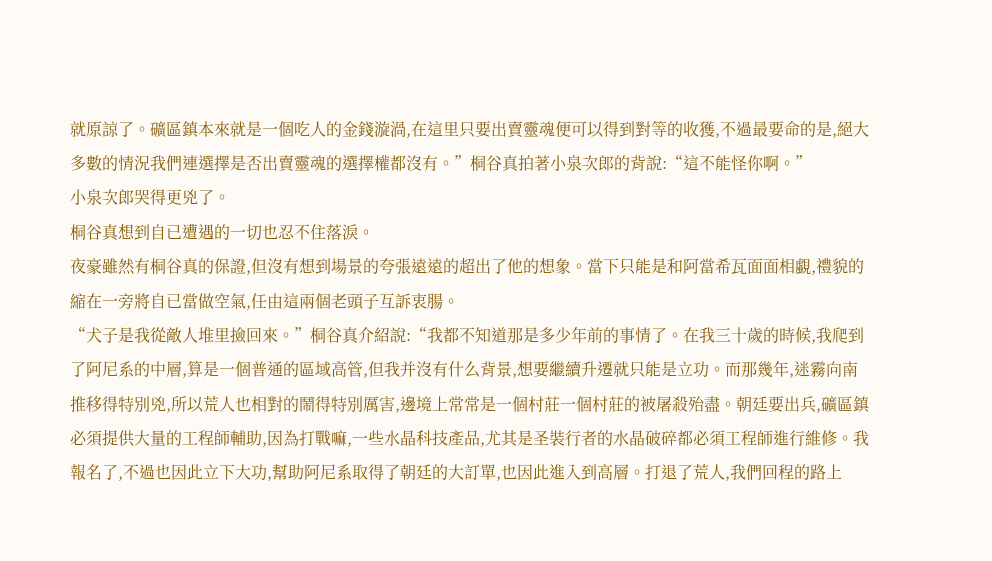就原諒了。礦區鎮本來就是一個吃人的金錢漩渦,在這里只要出賣靈魂便可以得到對等的收獲,不過最要命的是,絕大多數的情況我們連選擇是否出賣靈魂的選擇權都沒有。”桐谷真拍著小泉次郎的背說:“這不能怪你啊。”
小泉次郎哭得更兇了。
桐谷真想到自已遭遇的一切也忍不住落淚。
夜豪雖然有桐谷真的保證,但沒有想到場景的夸張遠遠的超出了他的想象。當下只能是和阿當希瓦面面相覷,禮貌的縮在一旁將自已當做空氣,任由這兩個老頭子互訴衷腸。
“犬子是我從敵人堆里撿回來。”桐谷真介紹說:“我都不知道那是多少年前的事情了。在我三十歲的時候,我爬到了阿尼系的中層,算是一個普通的區域高管,但我并沒有什么背景,想要繼續升遷就只能是立功。而那幾年,迷霧向南推移得特別兇,所以荒人也相對的鬧得特別厲害,邊境上常常是一個村莊一個村莊的被屠殺殆盡。朝廷要出兵,礦區鎮必須提供大量的工程師輔助,因為打戰嘛,一些水晶科技產品,尤其是圣裝行者的水晶破碎都必須工程師進行維修。我報名了,不過也因此立下大功,幫助阿尼系取得了朝廷的大訂單,也因此進入到高層。打退了荒人,我們回程的路上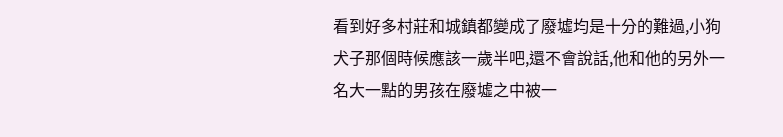看到好多村莊和城鎮都變成了廢墟均是十分的難過,小狗犬子那個時候應該一歲半吧,還不會說話,他和他的另外一名大一點的男孩在廢墟之中被一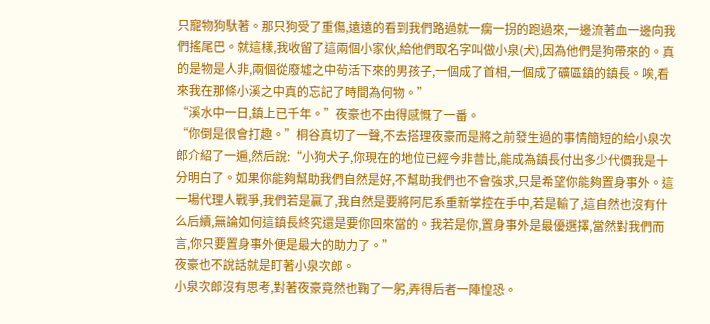只寵物狗馱著。那只狗受了重傷,遠遠的看到我們路過就一瘸一拐的跑過來,一邊流著血一邊向我們搖尾巴。就這樣,我收留了這兩個小家伙,給他們取名字叫做小泉(犬),因為他們是狗帶來的。真的是物是人非,兩個從廢墟之中茍活下來的男孩子,一個成了首相,一個成了礦區鎮的鎮長。唉,看來我在那條小溪之中真的忘記了時間為何物。”
“溪水中一日,鎮上已千年。”夜豪也不由得感慨了一番。
“你倒是很會打趣。”桐谷真切了一聲,不去搭理夜豪而是將之前發生過的事情簡短的給小泉次郎介紹了一遍,然后說:“小狗犬子,你現在的地位已經今非昔比,能成為鎮長付出多少代價我是十分明白了。如果你能夠幫助我們自然是好,不幫助我們也不會強求,只是希望你能夠置身事外。這一場代理人戰爭,我們若是贏了,我自然是要將阿尼系重新掌控在手中,若是輸了,這自然也沒有什么后續,無論如何這鎮長終究還是要你回來當的。我若是你,置身事外是最優選擇,當然對我們而言,你只要置身事外便是最大的助力了。”
夜豪也不說話就是盯著小泉次郎。
小泉次郎沒有思考,對著夜豪竟然也鞠了一躬,弄得后者一陣惶恐。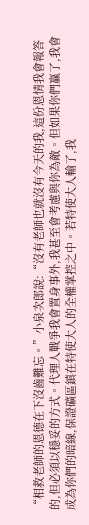“相救老師的恩德在下沒齒難忘。”小泉次郎說:“沒有老師也就沒有今天的我,這份恩情我會報答的,但必須以穩妥的方式。代理人戰爭我會置身事外,我甚至會考慮與你為敵。但如果你們贏了,我會成為你們的暗線,保證礦區鎮在特使大人的全權掌控之中。若特使大人輸了,我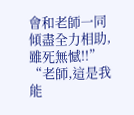會和老師一同傾盡全力相助,雖死無憾!!”
“老師,這是我能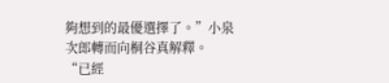夠想到的最優選擇了。”小泉次郎轉而向桐谷真解釋。
“已經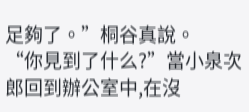足夠了。”桐谷真說。
“你見到了什么?”當小泉次郎回到辦公室中,在沒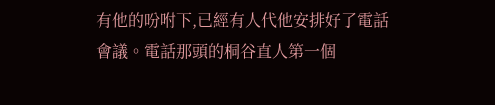有他的吩咐下,已經有人代他安排好了電話會議。電話那頭的桐谷直人第一個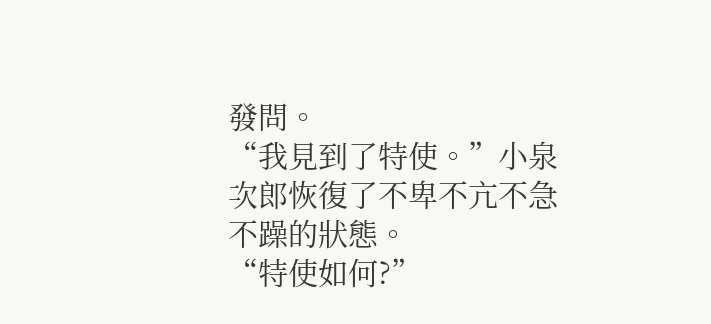發問。
“我見到了特使。”小泉次郎恢復了不卑不亢不急不躁的狀態。
“特使如何?”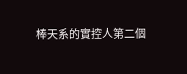棒天系的實控人第二個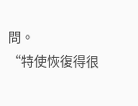問。
“特使恢復得很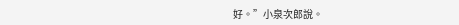好。”小泉次郎說。